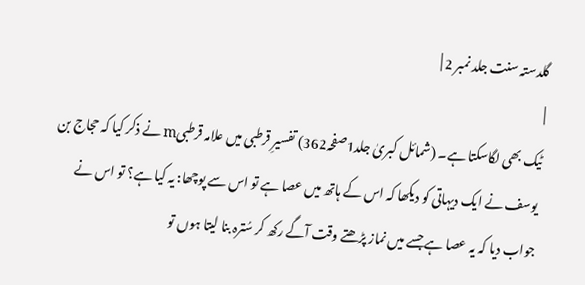گلدستہ سنت جلد نمبر 2 |
|
ٹیک بھی لگاسکتا ہے۔ (شمائل کبریٰ جلد1صفحہ362) تفسیرِ قرطبی میں علامہ قرطبیm نے ذکر کیا کہ حجاج بن یوسف نے ایک دیہاتی کو دیکھا کہ اس کے ہاتھ میں عصا ہے تو اس سے پوچھا: یہ کیا ہے؟ تو اس نے جواب دیا کہ یہ عصا ہے جسے میں نماز پڑھتے وقت آگے رکھ کر سُترہ بنا لیتا ہوں تو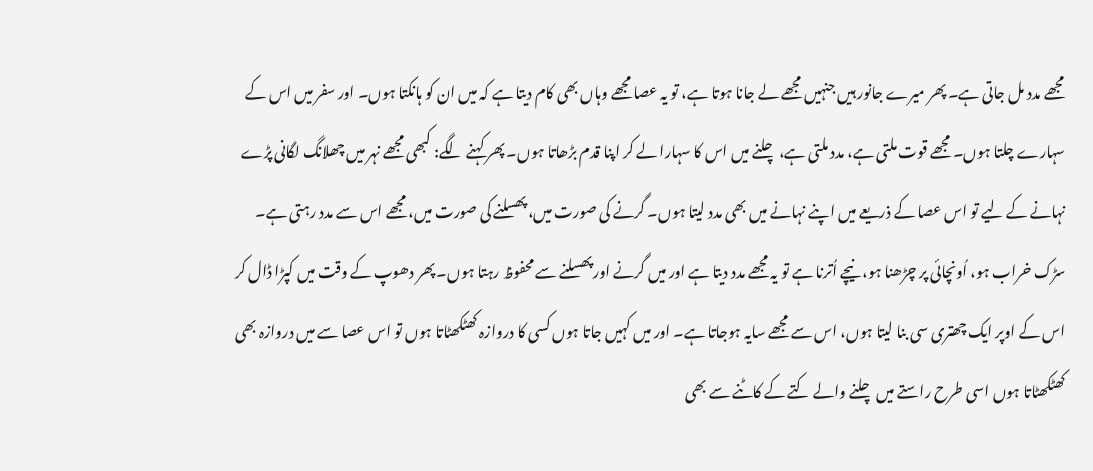مجھے مدد مل جاتی ہے۔ پھر میرے جانور ہیں جنہیں مجھے لے جانا ہوتا ہے، تو یہ عصا مجھے وہاں بھی کام دیتا ہے کہ میں ان کو ہانکتا ہوں۔ اور سفر میں اس کے سہارے چلتا ہوں۔ مجھے قوت ملتی ہے، مدد ملتی ہے، چلنے میں اس کا سہارا لے کر اپنا قدم بڑھاتا ہوں۔ پھر کہنے لگے: کبھی مجھے نہر میں چھلانگ لگانی پڑے نہانے کے لیے تو اس عصا کے ذریعے میں اپنے نہانے میں بھی مدد لیتا ہوں۔ گرنے کی صورت میں، پھسلنے کی صورت میں، مجھے اس سے مدد رہتی ہے۔ سڑک خراب ہو، اُونچائی پر چڑھنا ہو، نیچے اُترنا ہے تو یہ مجھے مدد دیتا ہے اور میں گرنے اور پھسلنے سے محفوظ رہتا ہوں۔ پھر دھوپ کے وقت میں کپڑا ڈال کر اس کے اوپر ایک چھتری سی بنا لیتا ہوں، اس سے مجھے سایہ ہوجاتا ہے۔ اور میں کہیں جاتا ہوں کسی کا دروازہ کھٹکھٹاتا ہوں تو اس عصا سے میں دروازہ بھی کھٹکھٹاتا ہوں اسی طرح راستے میں چلنے والے کتے کے کاٹنے سے بھی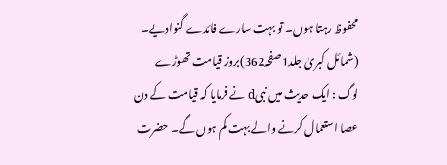محفوظ رہتا ہوں۔ تو بہت سارے فائدے گنوادیے۔ (شمائل کبریٰ جلد1صفحہ362)بروز قیامت تھوڑے لوگ : ایک حدیث میں نبیd نے فرمایا کہ قیامت کے دن عصا استعمال کرنے والے بہت کم ہوں گے۔ حضرت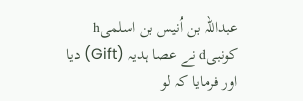عبداللہ بن اُنیس بن اسلمیh کونبیd نے عصا ہدیہ (Gift) دیا اور فرمایا کہ لو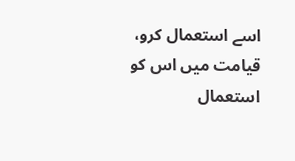اسے استعمال کرو، قیامت میں اس کو استعمال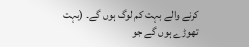کرنے والے بہت کم لوگ ہوں گے۔ (بہت تھوڑے ہوں گے جو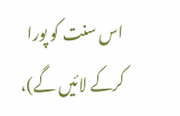اس سنت کو پورا کرکے لائیں گے)،